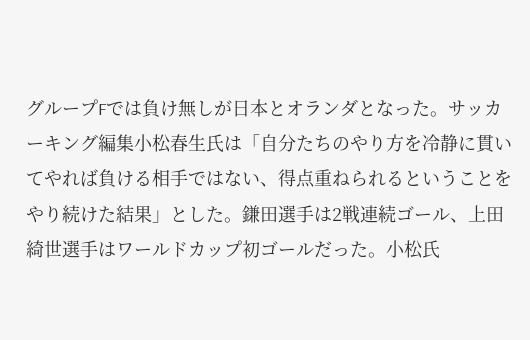グループFでは負け無しが日本とオランダとなった。サッカーキング編集小松春生氏は「自分たちのやり方を冷静に貫いてやれば負ける相手ではない、得点重ねられるということをやり続けた結果」とした。鎌田選手は2戦連続ゴール、上田綺世選手はワールドカップ初ゴールだった。小松氏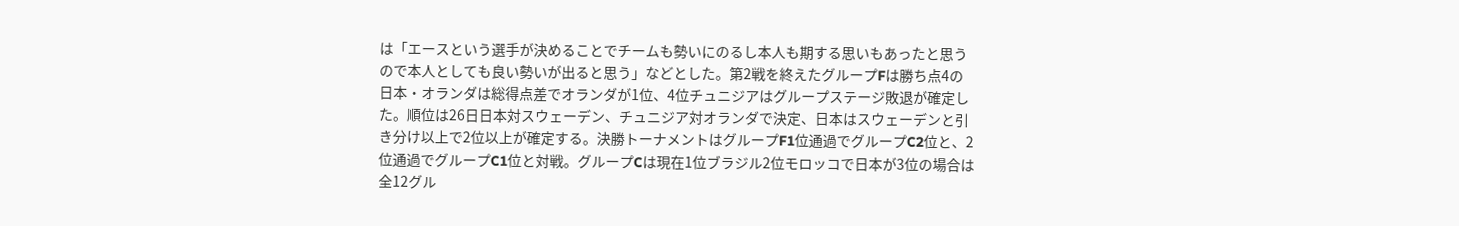は「エースという選手が決めることでチームも勢いにのるし本人も期する思いもあったと思うので本人としても良い勢いが出ると思う」などとした。第2戦を終えたグループFは勝ち点4の日本・オランダは総得点差でオランダが1位、4位チュニジアはグループステージ敗退が確定した。順位は26日日本対スウェーデン、チュニジア対オランダで決定、日本はスウェーデンと引き分け以上で2位以上が確定する。決勝トーナメントはグループF1位通過でグループC2位と、2位通過でグループC1位と対戦。グループCは現在1位ブラジル2位モロッコで日本が3位の場合は全12グル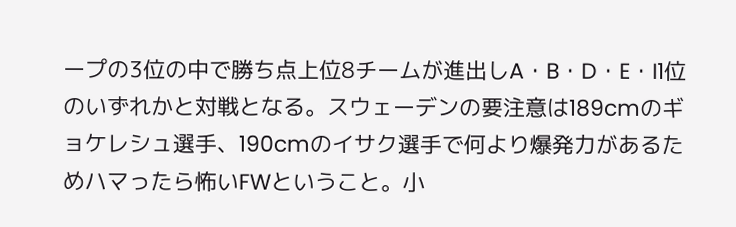ープの3位の中で勝ち点上位8チームが進出しA・B・D・E・I1位のいずれかと対戦となる。スウェーデンの要注意は189cmのギョケレシュ選手、190cmのイサク選手で何より爆発力があるためハマったら怖いFWということ。小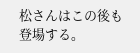松さんはこの後も登場する。